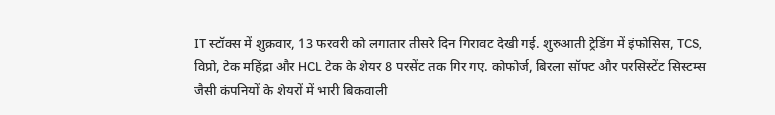IT स्टॉक्स में शुक्रवार, 13 फरवरी को लगातार तीसरे दिन गिरावट देखी गई. शुरुआती ट्रेडिंग में इंफोसिस, TCS, विप्रो, टेक महिंद्रा और HCL टेक के शेयर 8 परसेंट तक गिर गए. कोफोर्ज, बिरला सॉफ्ट और परसिस्टेंट सिस्टम्स जैसी कंपनियों के शेयरों में भारी बिकवाली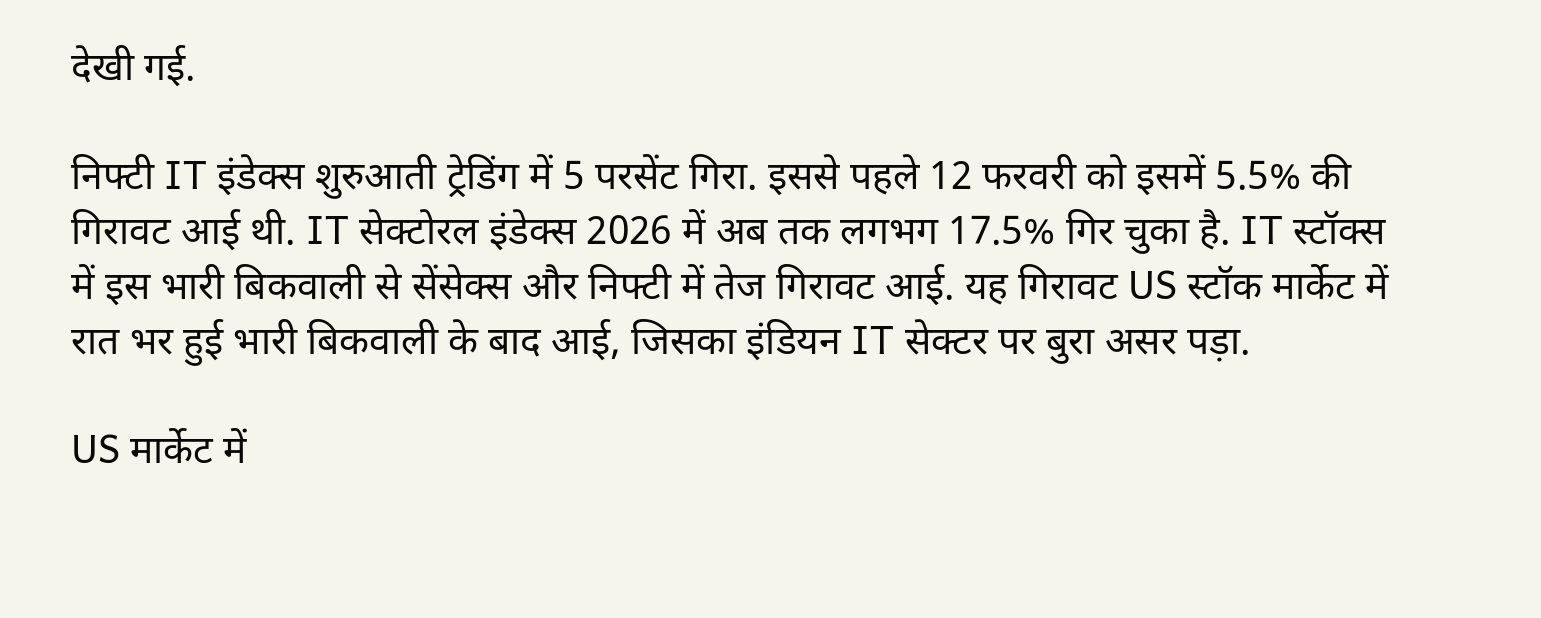देखी गई.

निफ्टी IT इंडेक्स शुरुआती ट्रेडिंग में 5 परसेंट गिरा. इससे पहले 12 फरवरी को इसमें 5.5% की गिरावट आई थी. IT सेक्टोरल इंडेक्स 2026 में अब तक लगभग 17.5% गिर चुका है. IT स्टॉक्स में इस भारी बिकवाली से सेंसेक्स और निफ्टी में तेज गिरावट आई. यह गिरावट US स्टॉक मार्केट में रात भर हुई भारी बिकवाली के बाद आई, जिसका इंडियन IT सेक्टर पर बुरा असर पड़ा.

US मार्केट में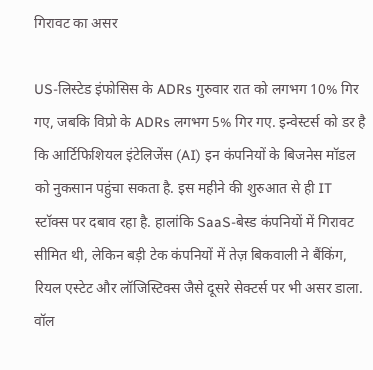गिरावट का असर

US-लिस्टेड इंफोसिस के ADRs गुरुवार रात को लगभग 10% गिर गए, जबकि विप्रो के ADRs लगभग 5% गिर गए. इन्वेस्टर्स को डर है कि आर्टिफिशियल इंटेलिजेंस (AI) इन कंपनियों के बिजनेस मॉडल को नुकसान पहुंचा सकता है. इस महीने की शुरुआत से ही IT स्टॉक्स पर दबाव रहा है. हालांकि SaaS-बेस्ड कंपनियों में गिरावट सीमित थी, लेकिन बड़ी टेक कंपनियों में तेज़ बिकवाली ने बैंकिंग, रियल एस्टेट और लॉजिस्टिक्स जैसे दूसरे सेक्टर्स पर भी असर डाला. वॉल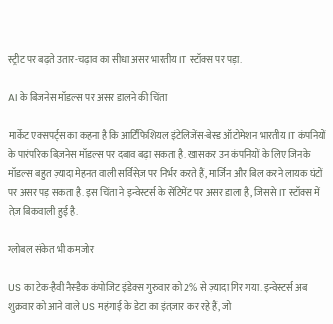स्ट्रीट पर बढ़ते उतार-चढ़ाव का सीधा असर भारतीय IT स्टॉक्स पर पड़ा.

AI के बिजनेस मॉडल्स पर असर डालने की चिंता

मार्केट एक्सपर्ट्स का कहना है कि आर्टिफिशियल इंटेलिजेंस-बेस्ड ऑटोमेशन भारतीय IT कंपनियों के पारंपरिक बिज़नेस मॉडल्स पर दबाव बढ़ा सकता है. खासकर उन कंपनियों के लिए जिनके मॉडल्स बहुत ज़्यादा मेहनत वाली सर्विसेज़ पर निर्भर करते हैं, मार्जिन और बिल करने लायक घंटों पर असर पड़ सकता है. इस चिंता ने इन्वेस्टर्स के सेंटिमेंट पर असर डाला है, जिससे IT स्टॉक्स में तेज़ बिकवाली हुई है.

ग्लोबल संकेत भी कमजोर

US का टेक-हैवी नैस्डैक कंपोजिट इंडेक्स गुरुवार को 2% से ज़्यादा गिर गया. इन्वेस्टर्स अब शुक्रवार को आने वाले US महंगाई के डेटा का इंतज़ार कर रहे हैं, जो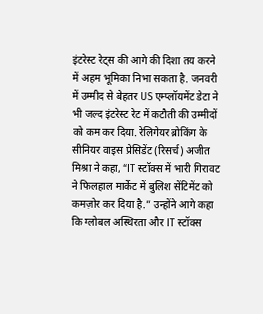इंटरेस्ट रेट्स की आगे की दिशा तय करने में अहम भूमिका निभा सकता है. जनवरी में उम्मीद से बेहतर US एम्प्लॉयमेंट डेटा ने भी जल्द इंटरेस्ट रेट में कटौती की उम्मीदों को कम कर दिया. रेलिगेयर ब्रोकिंग के सीनियर वाइस प्रेसिडेंट (रिसर्च) अजीत मिश्रा ने कहा, “IT स्टॉक्स में भारी गिरावट ने फिलहाल मार्केट में बुलिश सेंटिमेंट को कमज़ोर कर दिया है.” उन्होंने आगे कहा कि ग्लोबल अस्थिरता और IT स्टॉक्स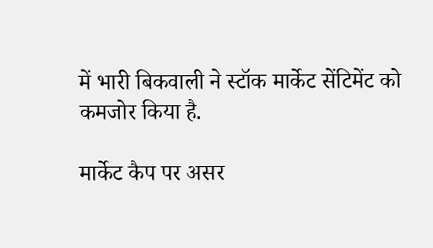में भारी बिकवाली ने स्टॉक मार्केट सेंटिमेंट को कमजोर किया है.

मार्केट कैप पर असर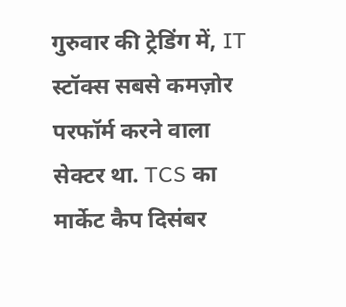गुरुवार की ट्रेडिंग में, IT स्टॉक्स सबसे कमज़ोर परफॉर्म करने वाला सेक्टर था. TCS का मार्केट कैप दिसंबर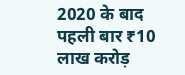2020 के बाद पहली बार ₹10 लाख करोड़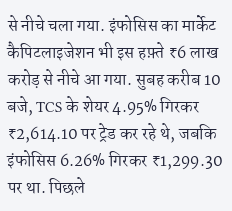से नीचे चला गया. इंफोसिस का मार्केट कैपिटलाइजेशन भी इस हफ़्ते ₹6 लाख करोड़ से नीचे आ गया. सुबह करीब 10 बजे, TCS के शेयर 4.95% गिरकर ₹2,614.10 पर ट्रेड कर रहे थे, जबकि इंफोसिस 6.26% गिरकर ₹1,299.30 पर था. पिछले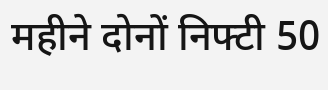महीने दोनों निफ्टी 50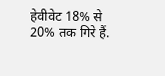हेवीवेट 18% से 20% तक गिरे हैं.